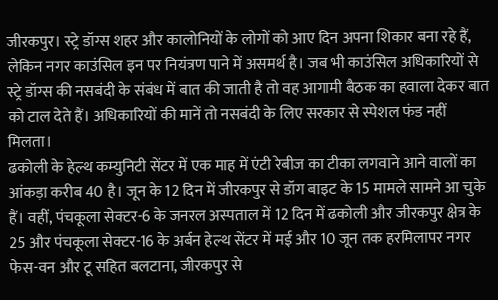जीरकपुर। स्ट्रे डॉग्स शहर और कालोनियों के लोगों को आए दिन अपना शिकार बना रहे हैं, लेकिन नगर काउंसिल इन पर नियंत्रण पाने में असमर्थ है। जब भी काउंसिल अधिकारियों से स्ट्रे डॉग्स की नसबंदी के संबंध में बात की जाती है तो वह आगामी बैठक का हवाला देकर बात को टाल देते हैं। अधिकारियों की मानें तो नसबंदी के लिए सरकार से स्पेशल फंड नहीं मिलता।
ढकोली के हेल्थ कम्युनिटी सेंटर में एक माह में एंटी रेबीज का टीका लगवाने आने वालों का आंकड़ा करीब 40 है। जून के 12 दिन में जीरकपुर से डॉग बाइट के 15 मामले सामने आ चुके हैं। वहीं, पंचकूला सेक्टर-6 के जनरल अस्पताल में 12 दिन में ढकोली और जीरकपुर क्षेत्र के 25 और पंचकूला सेक्टर-16 के अर्बन हेल्थ सेंटर में मई और 10 जून तक हरमिलापर नगर फेस-वन और टू सहित बलटाना, जीरकपुर से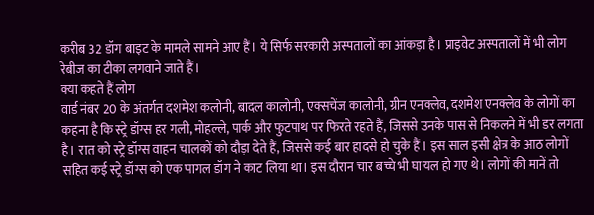करीब 32 डॉग बाइट के मामले सामने आए हैं। ये सिर्फ सरकारी अस्पतालों का आंकड़ा है। प्राइवेट अस्पतालों में भी लोग रेबीज का टीका लगवाने जाते हैं।
क्या कहते हैं लोग
वार्ड नंबर 20 के अंतर्गत दशमेश कलोनी, बादल कालोनी, एक्सचेंज कालोनी, ग्रीन एनक्लेव, दशमेश एनक्लेव के लोगों का कहना है कि स्ट्रे डॉग्स हर गली, मोहल्ले, पार्क और फुटपाथ पर फिरते रहते हैं, जिससे उनके पास से निकलने में भी डर लगता है। रात को स्ट्रे डॉग्स वाहन चालकों को दौड़ा देते हैं, जिससे कई बार हादसे हो चुके हैं। इस साल इसी क्षेत्र के आठ लोगों सहित कई स्ट्रे डॉग्स को एक पागल डॉग ने काट लिया था। इस दौरान चार बच्चे भी घायल हो गए थे। लोगों की मानें तो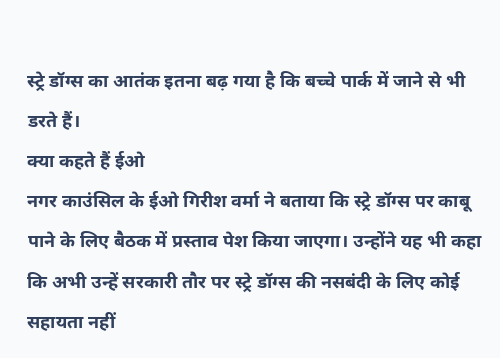स्ट्रे डॉग्स का आतंक इतना बढ़ गया है कि बच्चे पार्क में जाने से भी डरते हैं।
क्या कहते हैं ईओ
नगर काउंसिल के ईओ गिरीश वर्मा ने बताया कि स्ट्रे डॉग्स पर काबू पाने के लिए बैठक में प्रस्ताव पेश किया जाएगा। उन्होंने यह भी कहा कि अभी उन्हें सरकारी तौर पर स्ट्रे डॉग्स की नसबंदी के लिए कोई सहायता नहीं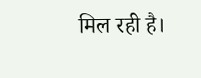मिल रही है।